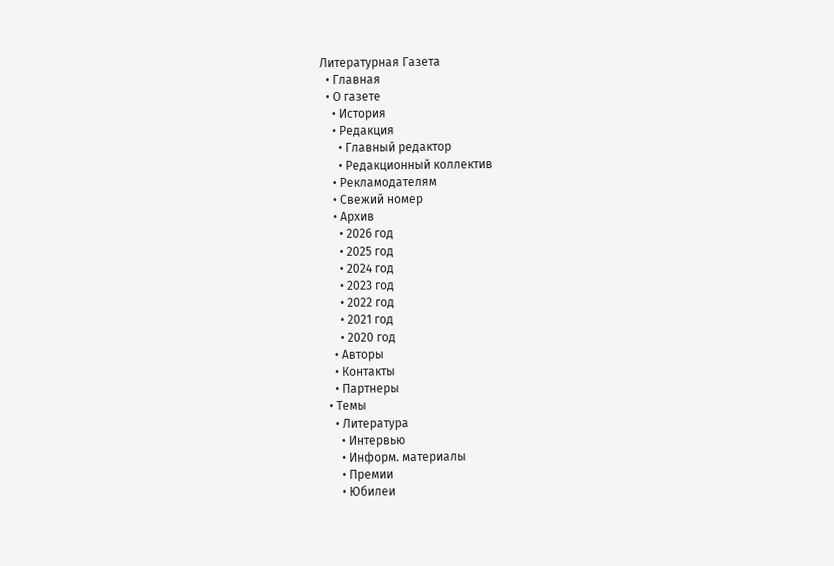Литературная Газета
  • Главная
  • О газете
    • История
    • Редакция
      • Главный редактор
      • Редакционный коллектив
    • Рекламодателям
    • Свежий номер
    • Архив
      • 2026 год
      • 2025 год
      • 2024 год
      • 2023 год
      • 2022 год
      • 2021 год
      • 2020 год
    • Авторы
    • Контакты
    • Партнеры
  • Темы
    • Литература
      • Интервью
      • Информ. материалы
      • Премии
      • Юбилеи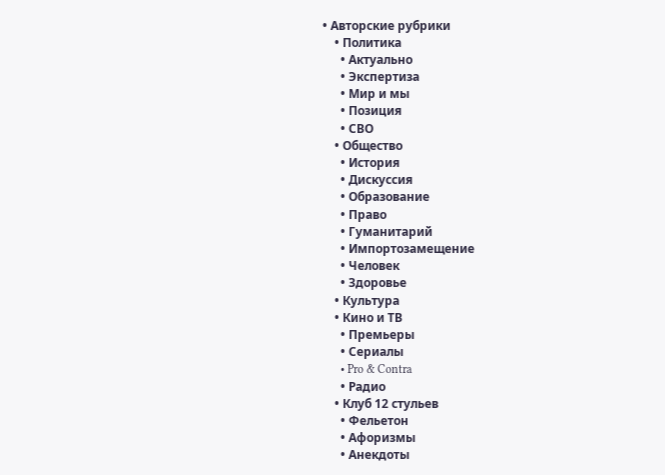• Авторские рубрики
    • Политика
      • Актуально
      • Экспертиза
      • Мир и мы
      • Позиция
      • СВО
    • Общество
      • История
      • Дискуссия
      • Образование
      • Право
      • Гуманитарий
      • Импортозамещение
      • Человек
      • Здоровье
    • Культура
    • Кино и ТВ
      • Премьеры
      • Сериалы
      • Pro & Contra
      • Радио
    • Клуб 12 стульев
      • Фельетон
      • Афоризмы
      • Анекдоты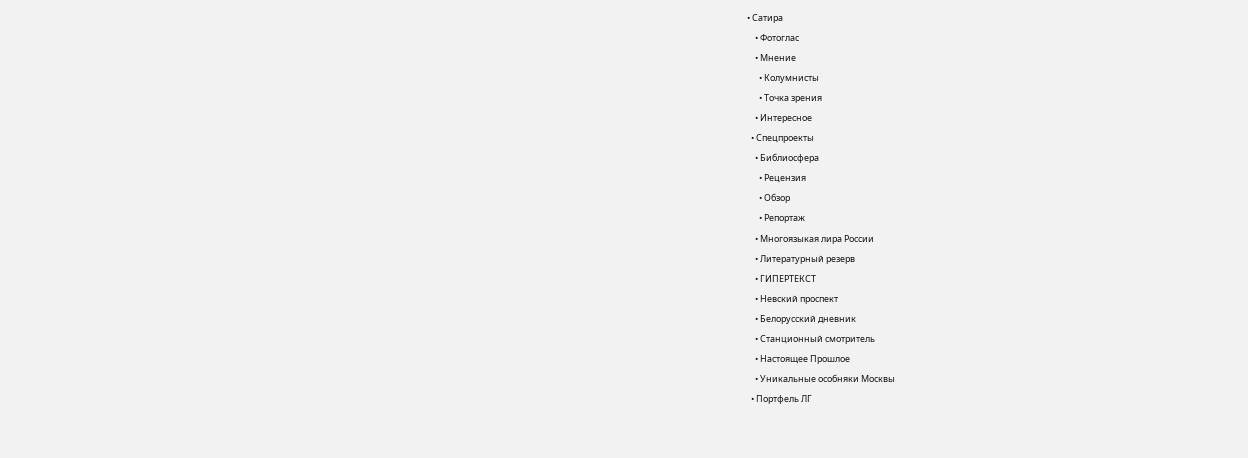• Сатира
    • Фотоглас
    • Мнение
      • Колумнисты
      • Точка зрения
    • Интересное
  • Спецпроекты
    • Библиосфера
      • Рецензия
      • Обзор
      • Репортаж
    • Многоязыкая лира России
    • Литературный резерв
    • ГИПЕРТЕКСТ
    • Невский проспект
    • Белорусский дневник
    • Станционный смотритель
    • Настоящее Прошлое
    • Уникальные особняки Москвы
  • Портфель ЛГ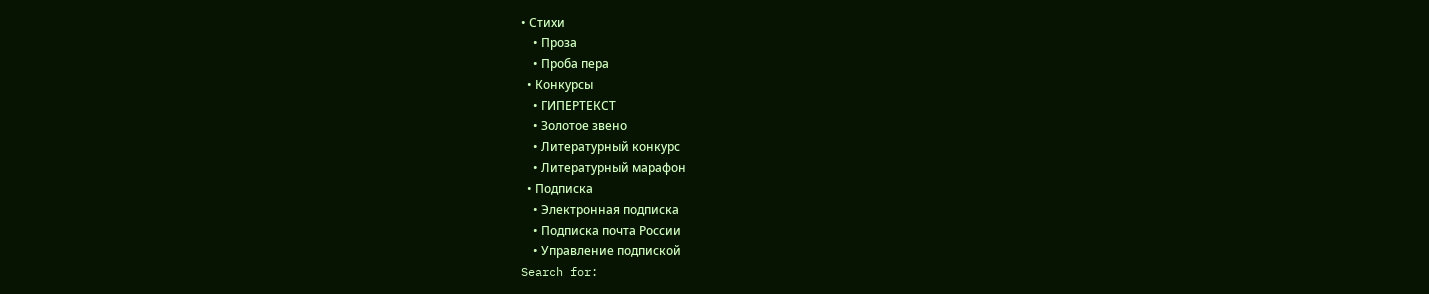• Стихи
    • Проза
    • Проба пера
  • Конкурсы
    • ГИПЕРТЕКСТ
    • Золотое звено
    • Литературный конкурс
    • Литературный марафон
  • Подписка
    • Электронная подписка
    • Подписка почта России
    • Управление подпиской
Search for: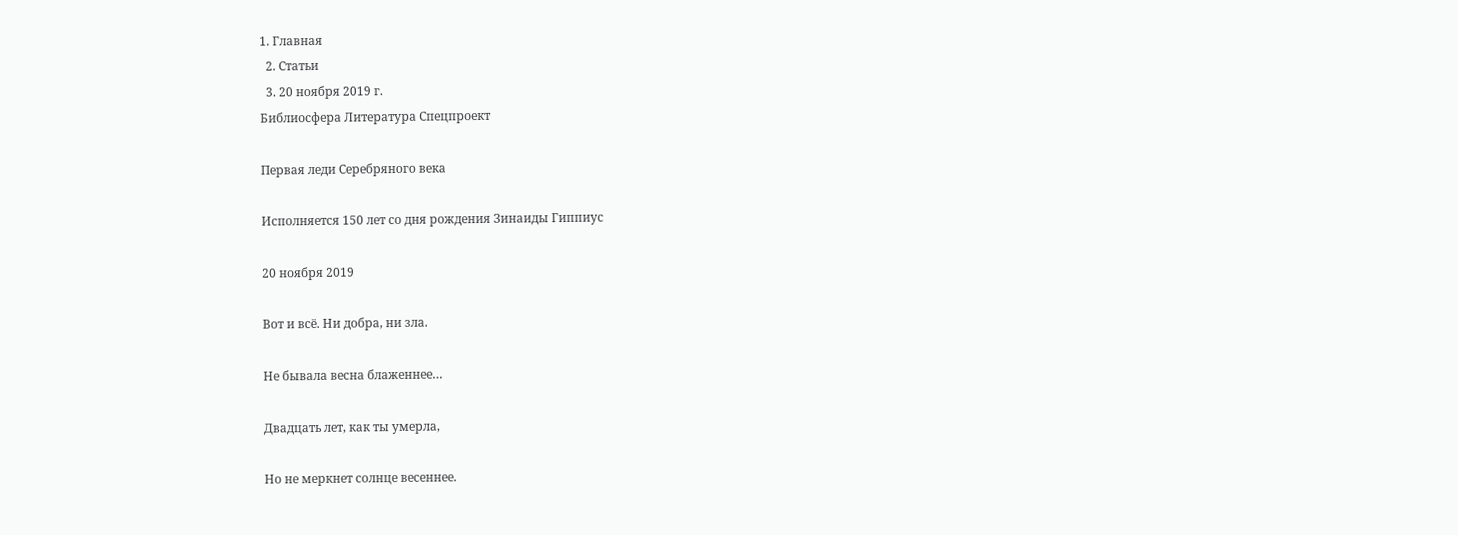1. Главная
  2. Статьи
  3. 20 ноября 2019 г.
Библиосфера Литература Спецпроект

Первая леди Серебряного века

Исполняется 150 лет со дня рождения Зинаиды Гиппиус

20 ноября 2019

Вот и всё. Ни добра, ни зла.

Не бывала весна блаженнее…

Двадцать лет, как ты умерла,

Но не меркнет солнце весеннее.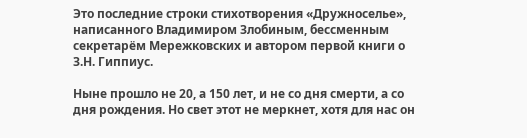Это последние строки стихотворения «Дружноселье», написанного Владимиром Злобиным, бессменным секретарём Мережковских и автором первой книги о З.Н. Гиппиус.

Ныне прошло не 20, а 150 лет, и не со дня смерти, а со дня рождения. Но свет этот не меркнет, хотя для нас он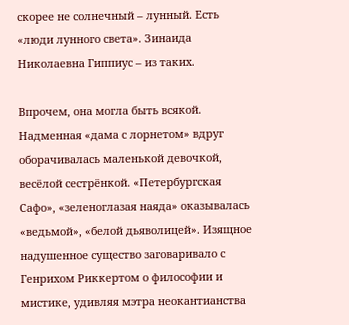скорее не солнечный – лунный. Есть «люди лунного света». Зинаида Николаевна Гиппиус – из таких.

Впрочем, она могла быть всякой. Надменная «дама с лорнетом» вдруг оборачивалась маленькой девочкой, весёлой сестрёнкой. «Петербургская Сафо», «зеленоглазая наяда» оказывалась «ведьмой», «белой дьяволицей». Изящное надушенное существо заговаривало с Генрихом Риккертом о философии и мистике, удивляя мэтра неокантианства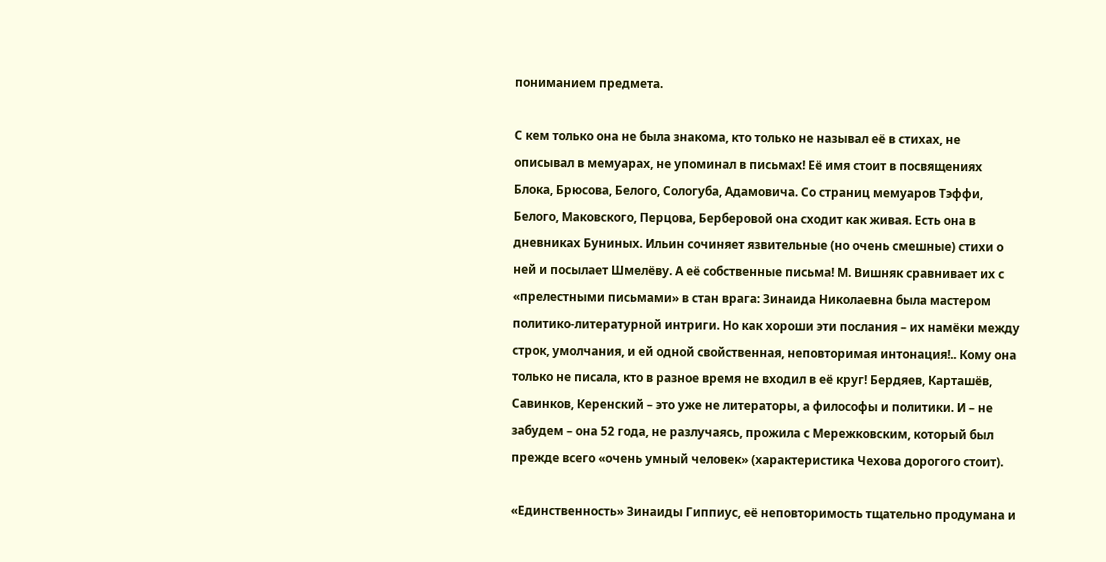пониманием предмета.

С кем только она не была знакома, кто только не называл её в стихах, не описывал в мемуарах, не упоминал в письмах! Её имя стоит в посвящениях Блока, Брюсова, Белого, Сологуба, Адамовича. Со страниц мемуаров Тэффи, Белого, Маковского, Перцова, Берберовой она сходит как живая. Есть она в дневниках Буниных. Ильин сочиняет язвительные (но очень смешные) стихи о ней и посылает Шмелёву. А её собственные письма! М. Вишняк сравнивает их с «прелестными письмами» в стан врага: Зинаида Николаевна была мастером политико-литературной интриги. Но как хороши эти послания – их намёки между строк, умолчания, и ей одной свойственная, неповторимая интонация!.. Кому она только не писала, кто в разное время не входил в её круг! Бердяев, Карташёв, Савинков, Керенский – это уже не литераторы, а философы и политики. И – не забудем – она 52 года, не разлучаясь, прожила с Мережковским, который был прежде всего «очень умный человек» (характеристика Чехова дорогого стоит).

«Единственность» Зинаиды Гиппиус, её неповторимость тщательно продумана и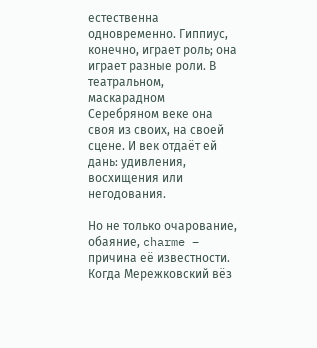естественна одновременно. Гиппиус, конечно, играет роль; она играет разные роли. В театральном, маскарадном Серебряном веке она своя из своих, на своей сцене. И век отдаёт ей дань: удивления, восхищения или негодования.

Но не только очарование, обаяние, charme – причина её известности. Когда Мережковский вёз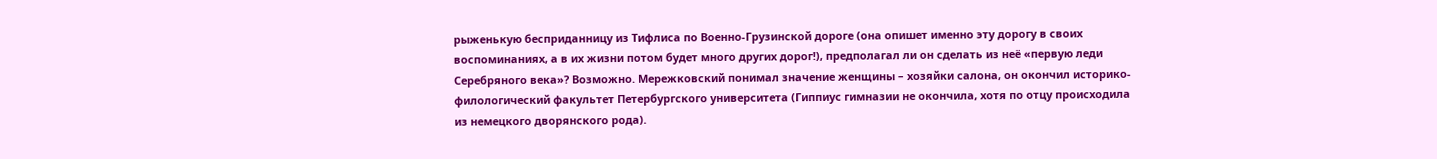рыженькую бесприданницу из Тифлиса по Военно-Грузинской дороге (она опишет именно эту дорогу в своих воспоминаниях, а в их жизни потом будет много других дорог!), предполагал ли он сделать из неё «первую леди Серебряного века»? Возможно. Мережковский понимал значение женщины – хозяйки салона, он окончил историко-филологический факультет Петербургского университета (Гиппиус гимназии не окончила, хотя по отцу происходила из немецкого дворянского рода).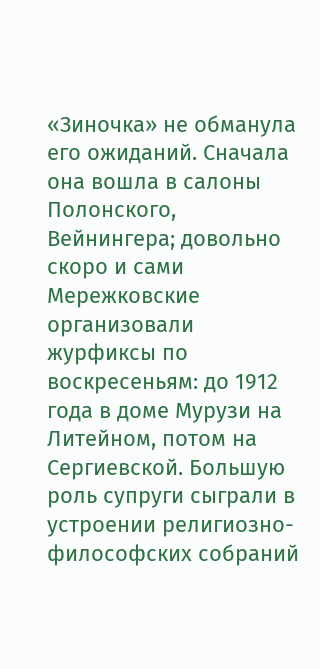«Зиночка» не обманула его ожиданий. Сначала она вошла в салоны Полонского, Вейнингера; довольно скоро и сами Мережковские организовали журфиксы по воскресеньям: до 1912 года в доме Мурузи на Литейном, потом на Сергиевской. Большую роль супруги сыграли в устроении религиозно-философских собраний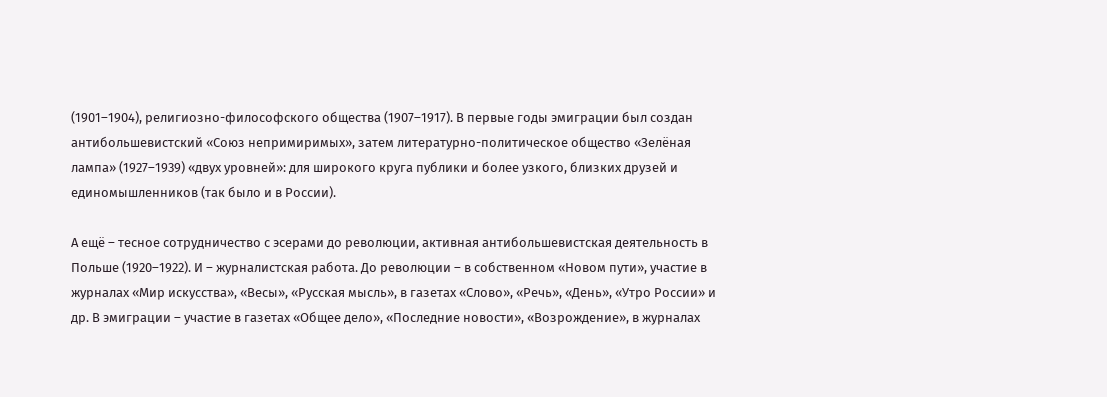(1901–1904), религиозно-философского общества (1907–1917). В первые годы эмиграции был создан антибольшевистский «Союз непримиримых», затем литературно-политическое общество «Зелёная лампа» (1927–1939) «двух уровней»: для широкого круга публики и более узкого, близких друзей и единомышленников (так было и в России).

А ещё – тесное сотрудничество с эсерами до революции, активная антибольшевистская деятельность в Польше (1920–1922). И – журналистская работа. До революции – в собственном «Новом пути», участие в журналах «Мир искусства», «Весы», «Русская мысль», в газетах «Слово», «Речь», «День», «Утро России» и др. В эмиграции – участие в газетах «Общее дело», «Последние новости», «Возрождение», в журналах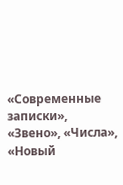«Современные записки», «Звено», «Числа», «Новый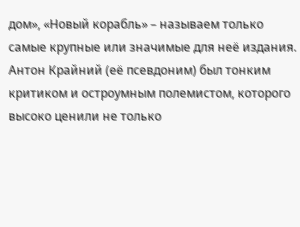дом», «Новый корабль» – называем только самые крупные или значимые для неё издания. Антон Крайний (её псевдоним) был тонким критиком и остроумным полемистом, которого высоко ценили не только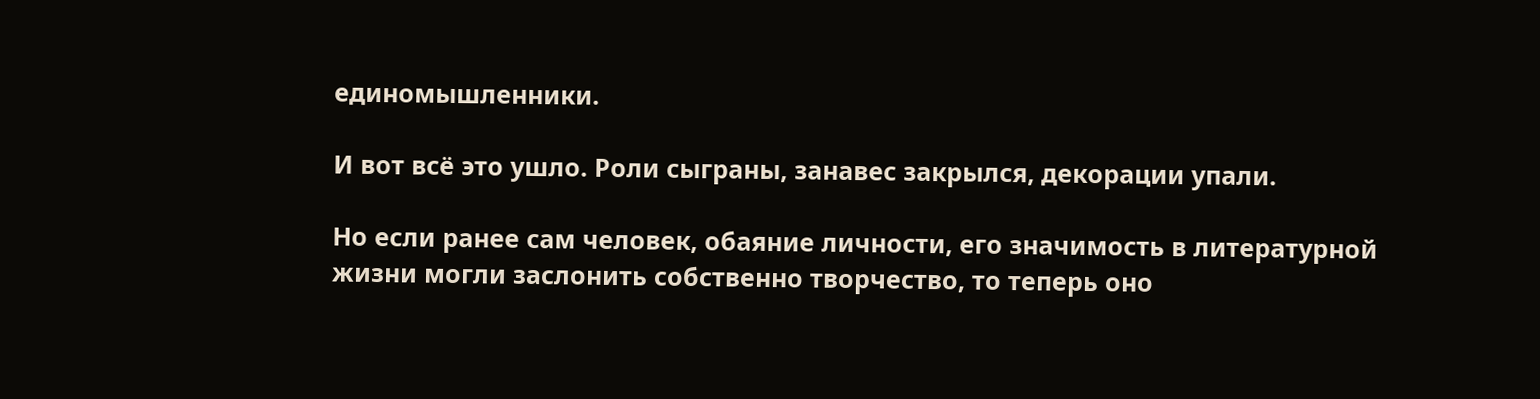единомышленники.

И вот всё это ушло. Роли сыграны, занавес закрылся, декорации упали.

Но если ранее сам человек, обаяние личности, его значимость в литературной жизни могли заслонить собственно творчество, то теперь оно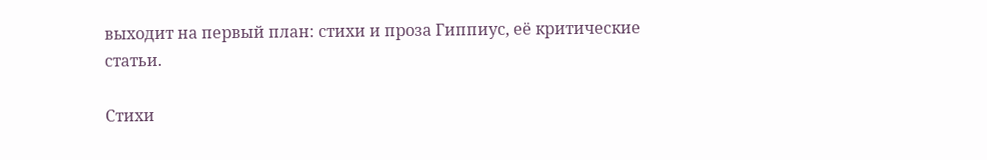выходит на первый план: стихи и проза Гиппиус, её критические статьи.

Стихи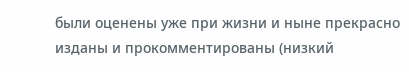были оценены уже при жизни и ныне прекрасно изданы и прокомментированы (низкий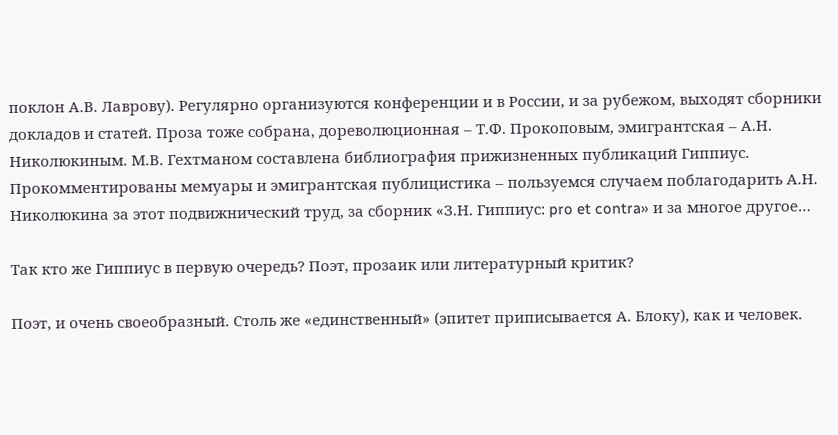поклон А.В. Лаврову). Регулярно организуются конференции и в России, и за рубежом, выходят сборники докладов и статей. Проза тоже собрана, дореволюционная – Т.Ф. Прокоповым, эмигрантская – А.Н. Николюкиным. М.В. Гехтманом составлена библиография прижизненных публикаций Гиппиус. Прокомментированы мемуары и эмигрантская публицистика – пользуемся случаем поблагодарить А.Н. Николюкина за этот подвижнический труд, за сборник «З.Н. Гиппиус: pro et contra» и за многое другое…

Так кто же Гиппиус в первую очередь? Поэт, прозаик или литературный критик?

Поэт, и очень своеобразный. Столь же «единственный» (эпитет приписывается А. Блоку), как и человек.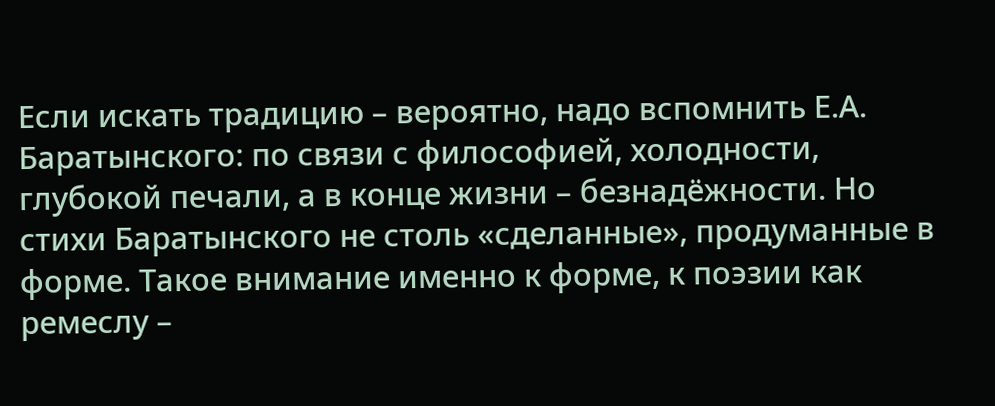Если искать традицию – вероятно, надо вспомнить Е.А. Баратынского: по связи с философией, холодности, глубокой печали, а в конце жизни – безнадёжности. Но стихи Баратынского не столь «сделанные», продуманные в форме. Такое внимание именно к форме, к поэзии как ремеслу –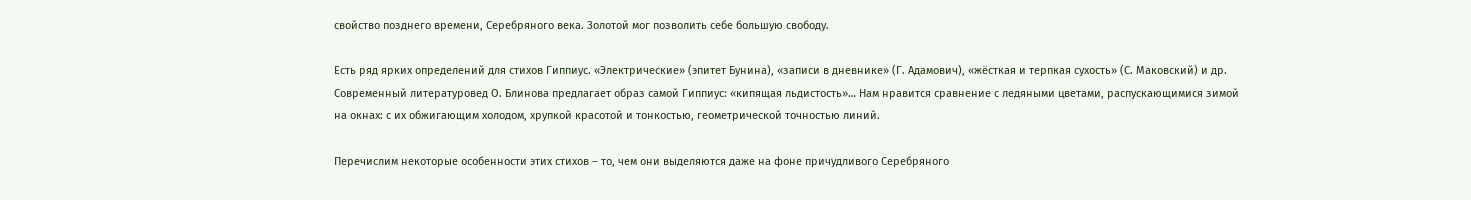свойство позднего времени, Серебряного века. Золотой мог позволить себе большую свободу.

Есть ряд ярких определений для стихов Гиппиус. «Электрические» (эпитет Бунина), «записи в дневнике» (Г. Адамович), «жёсткая и терпкая сухость» (С. Маковский) и др. Современный литературовед О. Блинова предлагает образ самой Гиппиус: «кипящая льдистость»… Нам нравится сравнение с ледяными цветами, распускающимися зимой на окнах: с их обжигающим холодом, хрупкой красотой и тонкостью, геометрической точностью линий.

Перечислим некоторые особенности этих стихов – то, чем они выделяются даже на фоне причудливого Серебряного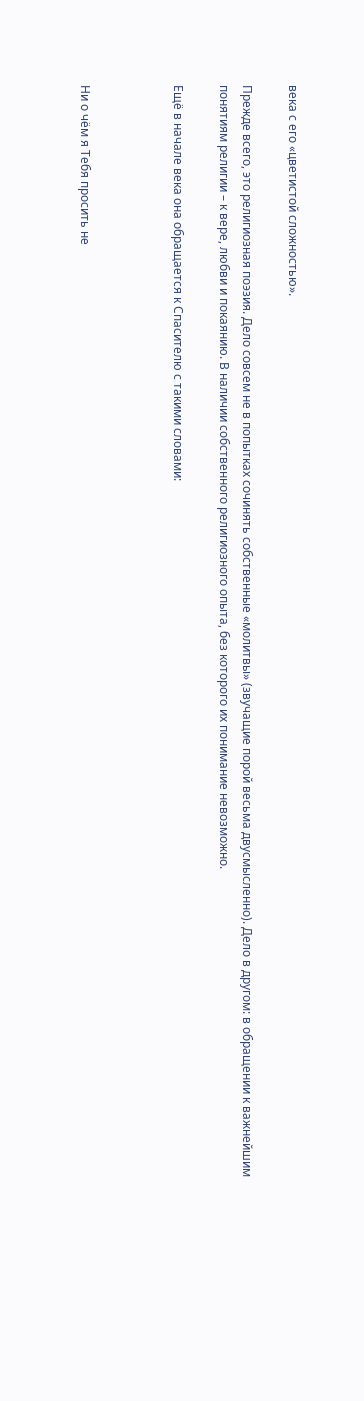века с его «цветистой сложностью».

Прежде всего, это религиозная поэзия. Дело совсем не в попытках сочинять собственные «молитвы» (звучащие порой весьма двусмысленно). Дело в другом: в обращении к важнейшим понятиям религии – к вере, любви и покаянию. В наличии собственного религиозного опыта, без которого их понимание невозможно.

Ещё в начале века она обращается к Спасителю с такими словами:



Ни о чём я Тебя просить не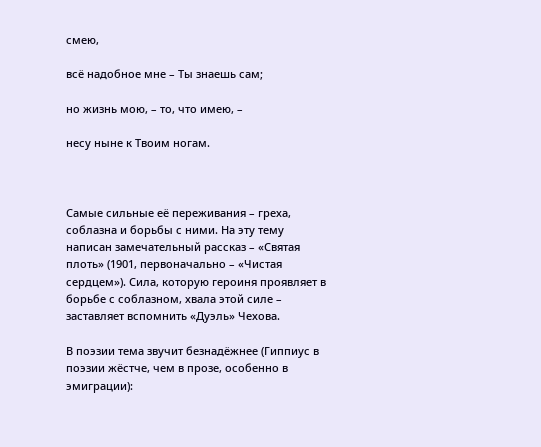смею,

всё надобное мне – Ты знаешь сам;

но жизнь мою, – то, что имею, –

несу ныне к Твоим ногам.



Самые сильные её переживания – греха, соблазна и борьбы с ними. На эту тему написан замечательный рассказ – «Святая плоть» (1901, первоначально – «Чистая сердцем»). Сила, которую героиня проявляет в борьбе с соблазном, хвала этой силе – заставляет вспомнить «Дуэль» Чехова.

В поэзии тема звучит безнадёжнее (Гиппиус в поэзии жёстче, чем в прозе, особенно в эмиграции):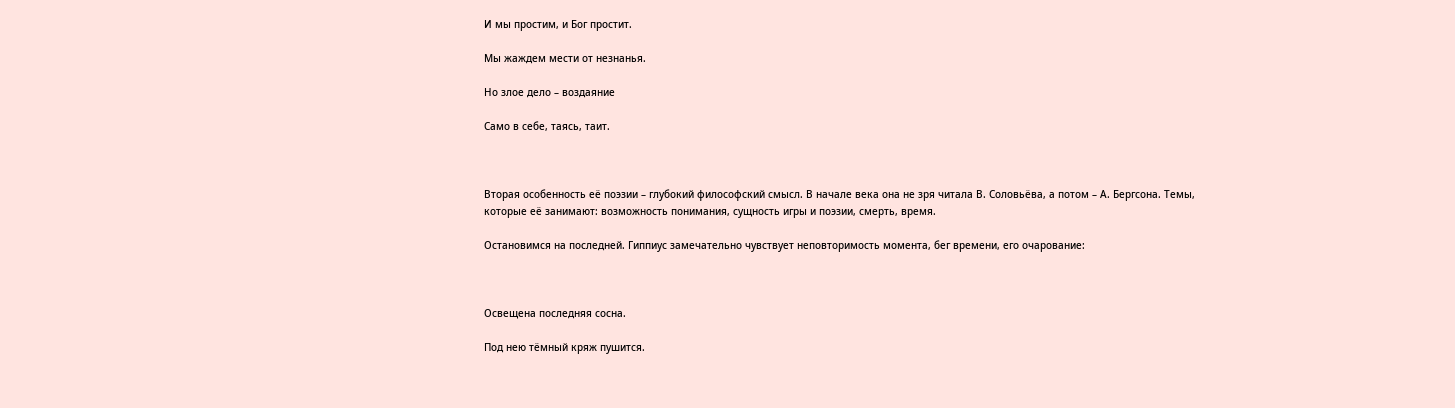И мы простим, и Бог простит.

Мы жаждем мести от незнанья.

Но злое дело – воздаяние

Само в себе, таясь, таит.



Вторая особенность её поэзии – глубокий философский смысл. В начале века она не зря читала В. Соловьёва, а потом – А. Бергсона. Темы, которые её занимают: возможность понимания, сущность игры и поэзии, смерть, время.

Остановимся на последней. Гиппиус замечательно чувствует неповторимость момента, бег времени, его очарование:



Освещена последняя сосна.

Под нею тёмный кряж пушится.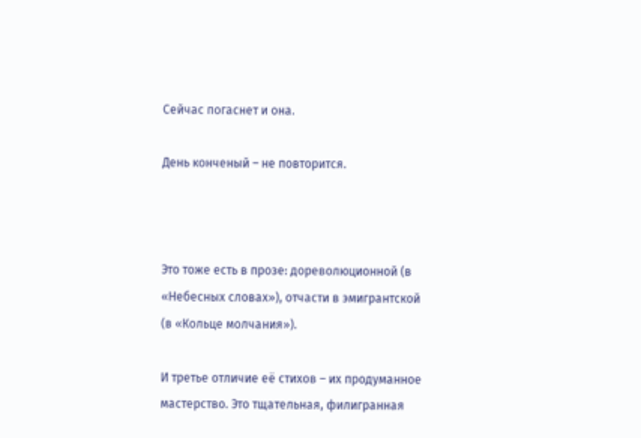Сейчас погаснет и она.

День конченый – не повторится.



Это тоже есть в прозе: дореволюционной (в «Небесных словах»), отчасти в эмигрантской (в «Кольце молчания»).

И третье отличие её стихов – их продуманное мастерство. Это тщательная, филигранная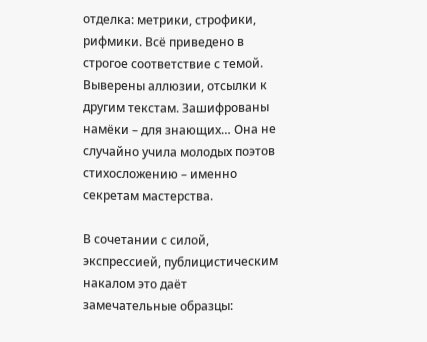отделка: метрики, строфики, рифмики. Всё приведено в строгое соответствие с темой. Выверены аллюзии, отсылки к другим текстам. Зашифрованы намёки – для знающих… Она не случайно учила молодых поэтов стихосложению – именно секретам мастерства.

В сочетании с силой, экспрессией, публицистическим накалом это даёт замечательные образцы: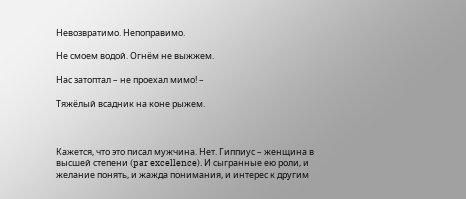Невозвратимо. Непоправимо.

Не смоем водой. Огнём не выжжем.

Нас затоптал – не проехал мимо! –

Тяжёлый всадник на коне рыжем.



Кажется, что это писал мужчина. Нет. Гиппиус – женщина в высшей степени (par excellence). И сыгранные ею роли, и желание понять, и жажда понимания, и интерес к другим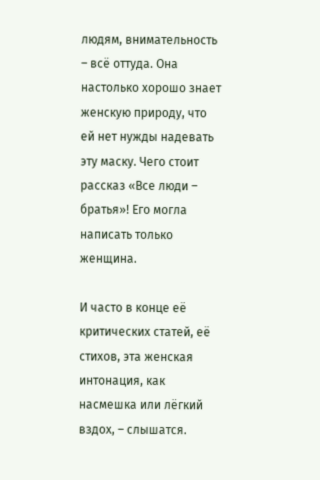людям, внимательность – всё оттуда. Она настолько хорошо знает женскую природу, что ей нет нужды надевать эту маску. Чего стоит рассказ «Все люди – братья»! Его могла написать только женщина.

И часто в конце её критических статей, её стихов, эта женская интонация, как насмешка или лёгкий вздох, – слышатся.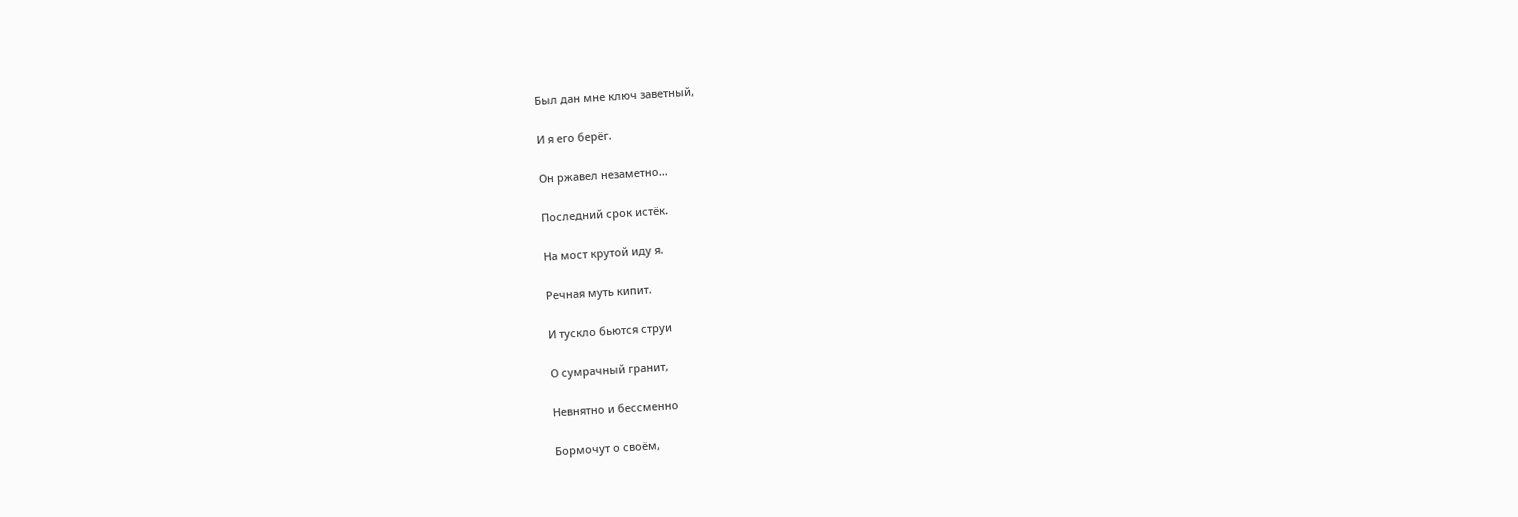Был дан мне ключ заветный,

И я его берёг.

Он ржавел незаметно…

Последний срок истёк.

На мост крутой иду я.

Речная муть кипит.

И тускло бьются струи

О сумрачный гранит,

Невнятно и бессменно

Бормочут о своём,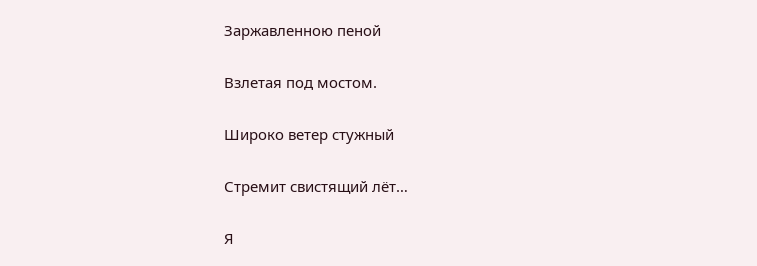Заржавленною пеной

Взлетая под мостом.

Широко ветер стужный

Стремит свистящий лёт…

Я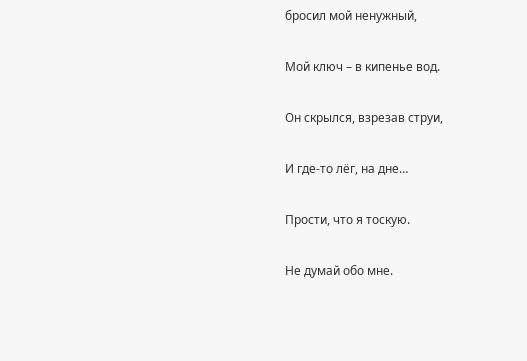бросил мой ненужный,

Мой ключ – в кипенье вод.

Он скрылся, взрезав струи,

И где-то лёг, на дне…

Прости, что я тоскую.

Не думай обо мне.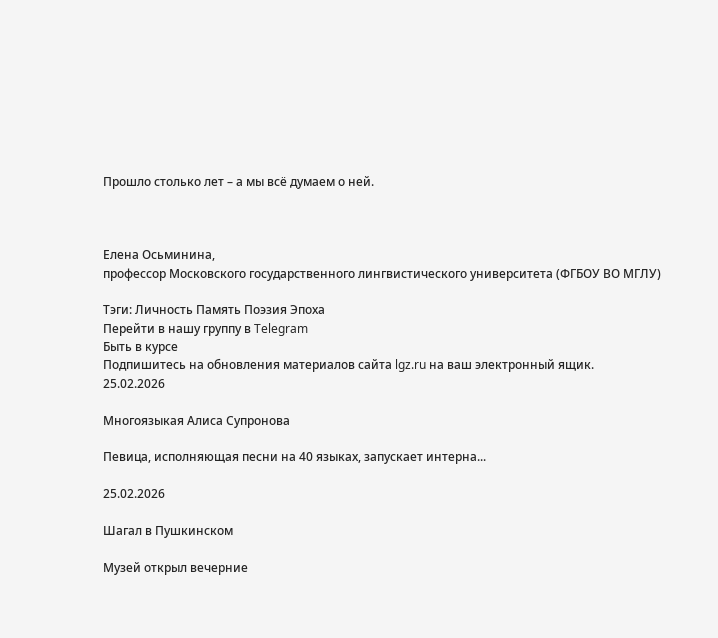Прошло столько лет – а мы всё думаем о ней.



Елена Осьминина,
профессор Московского государственного лингвистического университета (ФГБОУ ВО МГЛУ)

Тэги: Личность Память Поэзия Эпоха
Перейти в нашу группу в Telegram
Быть в курсе
Подпишитесь на обновления материалов сайта lgz.ru на ваш электронный ящик.
25.02.2026

Многоязыкая Алиса Супронова

Певица, исполняющая песни на 40 языках, запускает интерна...

25.02.2026

Шагал в Пушкинском

Музей открыл вечерние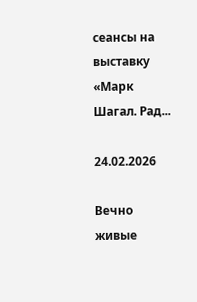сеансы на выставку «Марк Шагал. Рад...

24.02.2026

Вечно живые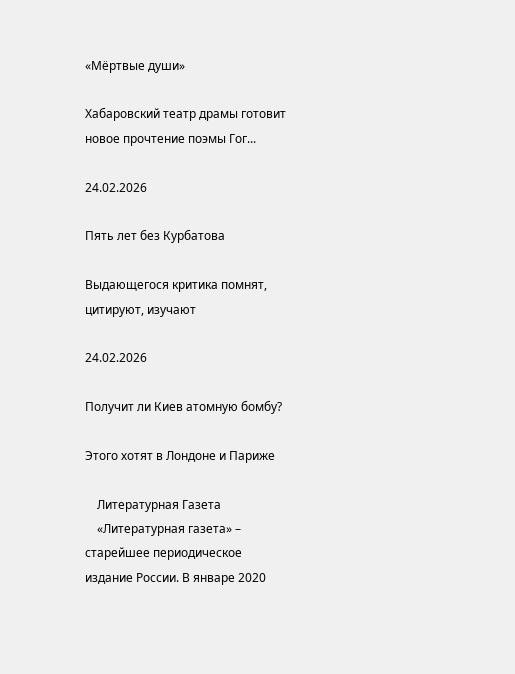«Мёртвые души»

Хабаровский театр драмы готовит новое прочтение поэмы Гог...

24.02.2026

Пять лет без Курбатова

Выдающегося критика помнят, цитируют, изучают

24.02.2026

Получит ли Киев атомную бомбу?

Этого хотят в Лондоне и Париже

    Литературная Газета
    «Литературная газета» – старейшее периодическое издание России. В январе 2020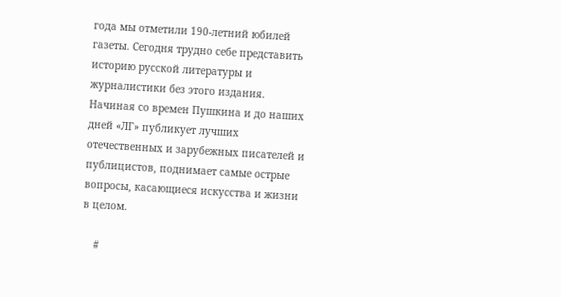года мы отметили 190-летний юбилей газеты. Сегодня трудно себе представить историю русской литературы и журналистики без этого издания. Начиная со времен Пушкина и до наших дней «ЛГ» публикует лучших отечественных и зарубежных писателей и публицистов, поднимает самые острые вопросы, касающиеся искусства и жизни в целом.

    #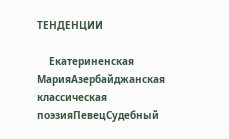ТЕНДЕНЦИИ

    Екатериненская МарияАзербайджанская классическая поэзияПевецСудебный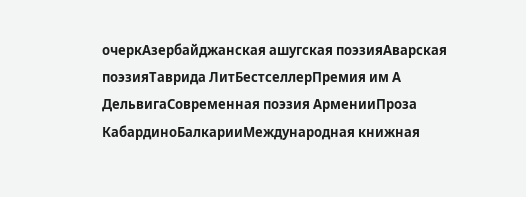очеркАзербайджанская ашугская поэзияАварская поэзияТаврида ЛитБестселлерПремия им А ДельвигаСовременная поэзия АрменииПроза КабардиноБалкарииМеждународная книжная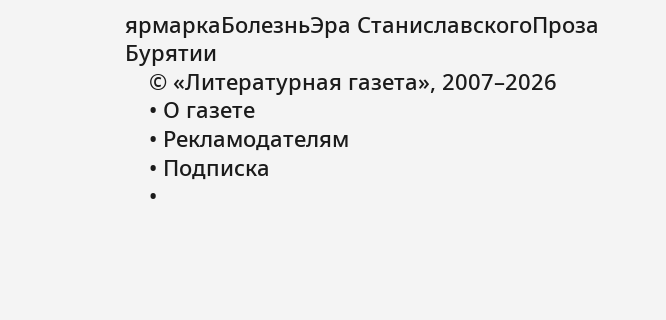ярмаркаБолезньЭра СтаниславскогоПроза Бурятии
    © «Литературная газета», 2007–2026
    • О газете
    • Рекламодателям
    • Подписка
    •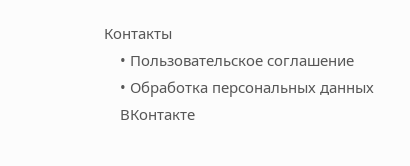Контакты
    • Пользовательское соглашение
    • Обработка персональных данных
    ВКонтакте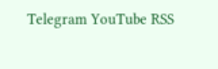Telegram YouTube RSS